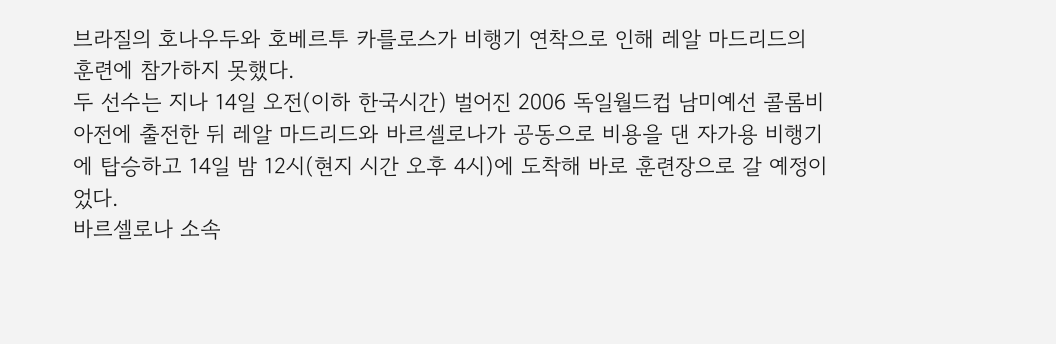브라질의 호나우두와 호베르투 카를로스가 비행기 연착으로 인해 레알 마드리드의 훈련에 참가하지 못했다.
두 선수는 지나 14일 오전(이하 한국시간) 벌어진 2006 독일월드컵 남미예선 콜롬비아전에 출전한 뒤 레알 마드리드와 바르셀로나가 공동으로 비용을 댄 자가용 비행기에 탑승하고 14일 밤 12시(현지 시간 오후 4시)에 도착해 바로 훈련장으로 갈 예정이었다.
바르셀로나 소속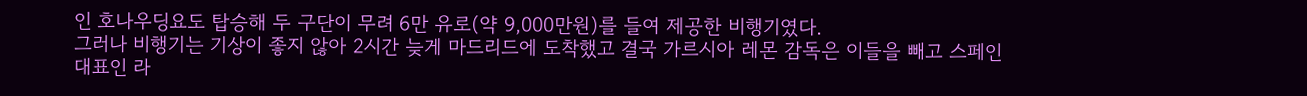인 호나우딩요도 탑승해 두 구단이 무려 6만 유로(약 9,000만원)를 들여 제공한 비행기였다.
그러나 비행기는 기상이 좋지 않아 2시간 늦게 마드리드에 도착했고 결국 가르시아 레몬 감독은 이들을 빼고 스페인 대표인 라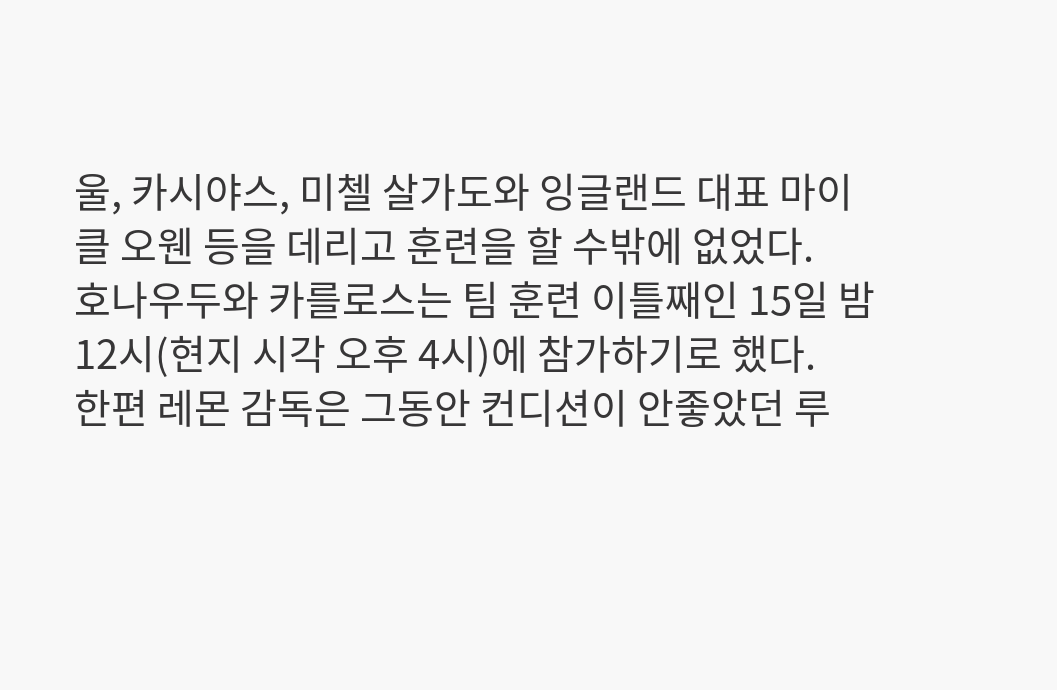울, 카시야스, 미첼 살가도와 잉글랜드 대표 마이클 오웬 등을 데리고 훈련을 할 수밖에 없었다.
호나우두와 카를로스는 팀 훈련 이틀째인 15일 밤 12시(현지 시각 오후 4시)에 참가하기로 했다.
한편 레몬 감독은 그동안 컨디션이 안좋았던 루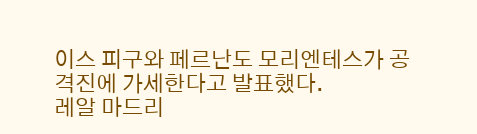이스 피구와 페르난도 모리엔테스가 공격진에 가세한다고 발표했다.
레알 마드리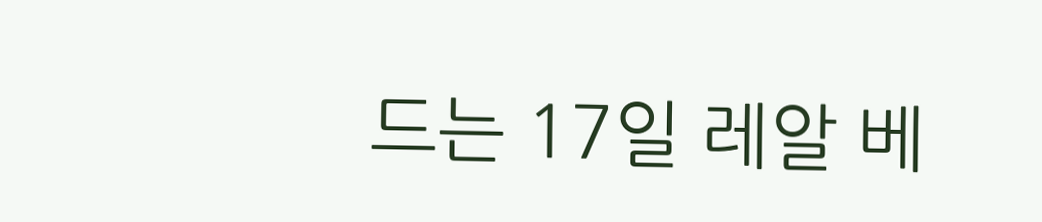드는 17일 레알 베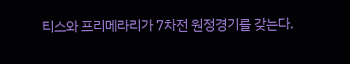티스와 프리메라리가 7차전 원정경기를 갖는다.